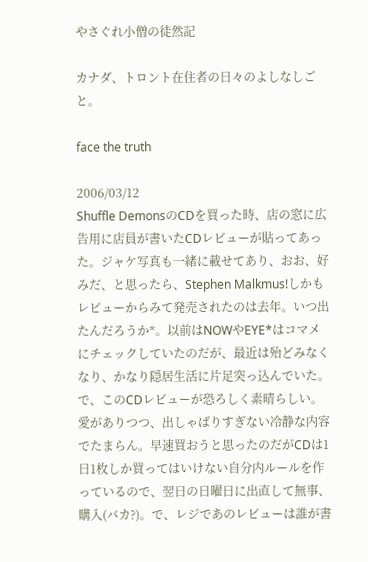やさぐれ小僧の徒然記

カナダ、トロント在住者の日々のよしなしごと。

face the truth

2006/03/12
Shuffle DemonsのCDを買った時、店の窓に広告用に店員が書いたCDレビューが貼ってあった。ジャケ写真も一緒に載せてあり、おお、好みだ、と思ったら、Stephen Malkmus!しかもレビューからみて発売されたのは去年。いつ出たんだろうか*。以前はNOWやEYE*はコマメにチェックしていたのだが、最近は殆どみなくなり、かなり隠居生活に片足突っ込んでいた。で、このCDレビューが恐ろしく素晴らしい。愛がありつつ、出しゃばりすぎない冷静な内容でたまらん。早速買おうと思ったのだがCDは1日1枚しか買ってはいけない自分内ルールを作っているので、翌日の日曜日に出直して無事、購入(バカ?)。で、レジであのレビューは誰が書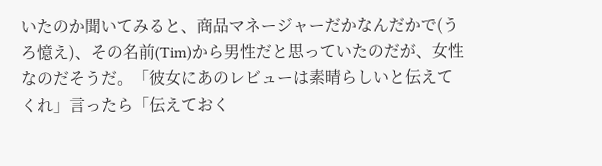いたのか聞いてみると、商品マネージャーだかなんだかで(うろ憶え)、その名前(Tim)から男性だと思っていたのだが、女性なのだそうだ。「彼女にあのレビューは素晴らしいと伝えてくれ」言ったら「伝えておく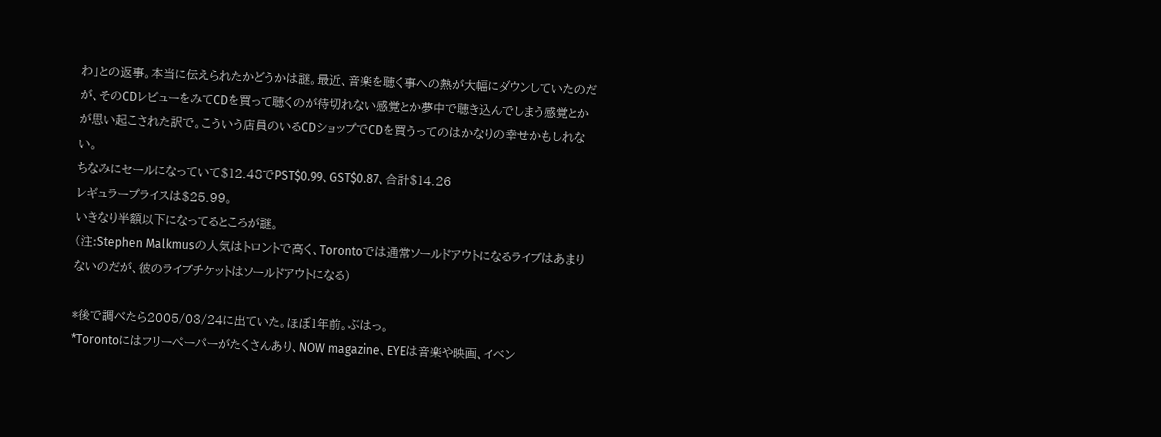わ」との返事。本当に伝えられたかどうかは謎。最近、音楽を聴く事への熱が大幅にダウンしていたのだが、そのCDレビューをみてCDを買って聴くのが待切れない感覚とか夢中で聴き込んでしまう感覚とかが思い起こされた訳で。こういう店員のいるCDショップでCDを買うってのはかなりの幸せかもしれない。
ちなみにセールになっていて$12.48でPST$0.99、GST$0.87、合計$14.26
レギュラープライスは$25.99。
いきなり半額以下になってるところが謎。
(注:Stephen Malkmusの人気はトロントで高く、Torontoでは通常ソールドアウトになるライブはあまりないのだが、彼のライブチケットはソールドアウトになる)

*後で調べたら2005/03/24に出ていた。ほぼ1年前。ぶはっ。
*Torontoにはフリーぺーパーがたくさんあり、NOW magazine、EYEは音楽や映画、イベン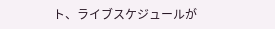ト、ライブスケジュールが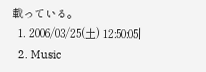載っている。
  1. 2006/03/25(土) 12:50:05|
  2. Music